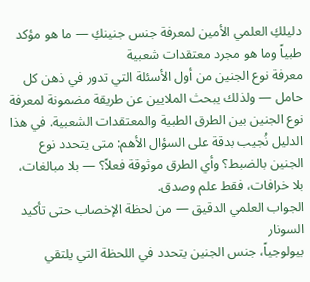دليلكِ العلمي الأمين لمعرفة جنس جنينكِ — ما هو مؤكد طبياً وما هو مجرد معتقدات شعبية
معرفة نوع الجنين من أول الأسئلة التي تدور في ذهن كل حامل — ولذلك يبحث الملايين عن طريقة مضمونة لمعرفة نوع الجنين بين الطرق الطبية والمعتقدات الشعبية. في هذا الدليل نُجيب بدقة على السؤال الأهم: متى يتحدد نوع الجنين بالضبط؟ وأي الطرق موثوقة فعلاً؟ — بلا مبالغات، بلا خرافات، فقط علم وصدق.
الجواب العلمي الدقيق — من لحظة الإخصاب حتى تأكيد السونار
بيولوجياً، جنس الجنين يتحدد في اللحظة التي يلتقي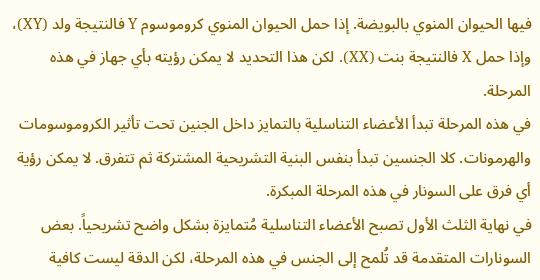فيها الحيوان المنوي بالبويضة. إذا حمل الحيوان المنوي كروموسوم Y فالنتيجة ولد (XY)، وإذا حمل X فالنتيجة بنت (XX). لكن هذا التحديد لا يمكن رؤيته بأي جهاز في هذه المرحلة.
في هذه المرحلة تبدأ الأعضاء التناسلية بالتمايز داخل الجنين تحت تأثير الكروموسومات والهرمونات. كلا الجنسين تبدأ بنفس البنية التشريحية المشتركة ثم تتفرق. لا يمكن رؤية أي فرق على السونار في هذه المرحلة المبكرة.
في نهاية الثلث الأول تصبح الأعضاء التناسلية مُتمايزة بشكل واضح تشريحياً. بعض السونارات المتقدمة قد تُلمح إلى الجنس في هذه المرحلة، لكن الدقة ليست كافية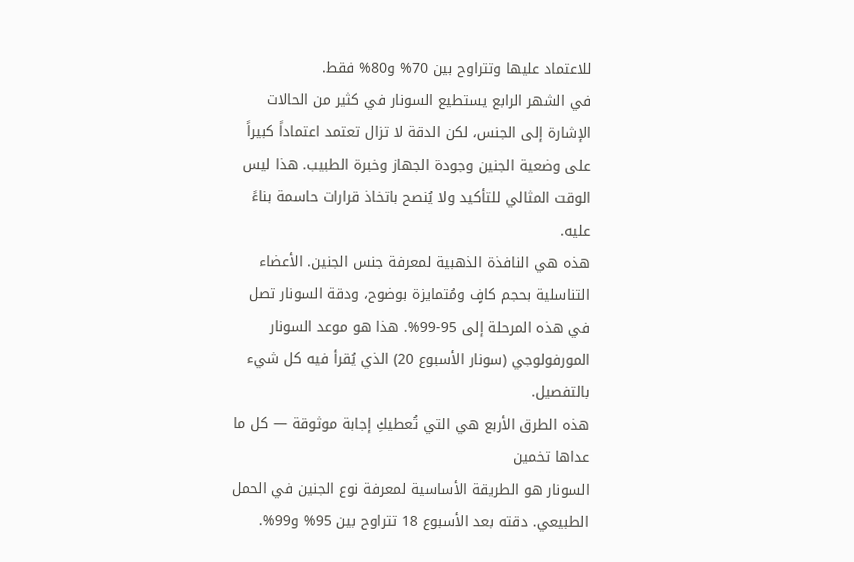للاعتماد عليها وتتراوح بين 70% و80% فقط.
في الشهر الرابع يستطيع السونار في كثير من الحالات الإشارة إلى الجنس، لكن الدقة لا تزال تعتمد اعتماداً كبيراً على وضعية الجنين وجودة الجهاز وخبرة الطبيب. هذا ليس الوقت المثالي للتأكيد ولا يُنصح باتخاذ قرارات حاسمة بناءً عليه.
هذه هي النافذة الذهبية لمعرفة جنس الجنين. الأعضاء التناسلية بحجم كافٍ ومُتمايزة بوضوح، ودقة السونار تصل في هذه المرحلة إلى 95-99%. هذا هو موعد السونار المورفولوجي (سونار الأسبوع 20) الذي يُقرأ فيه كل شيء بالتفصيل.
هذه الطرق الأربع هي التي تُعطيكِ إجابة موثوقة — كل ما عداها تخمين
السونار هو الطريقة الأساسية لمعرفة نوع الجنين في الحمل الطبيعي. دقته بعد الأسبوع 18 تتراوح بين 95% و99%.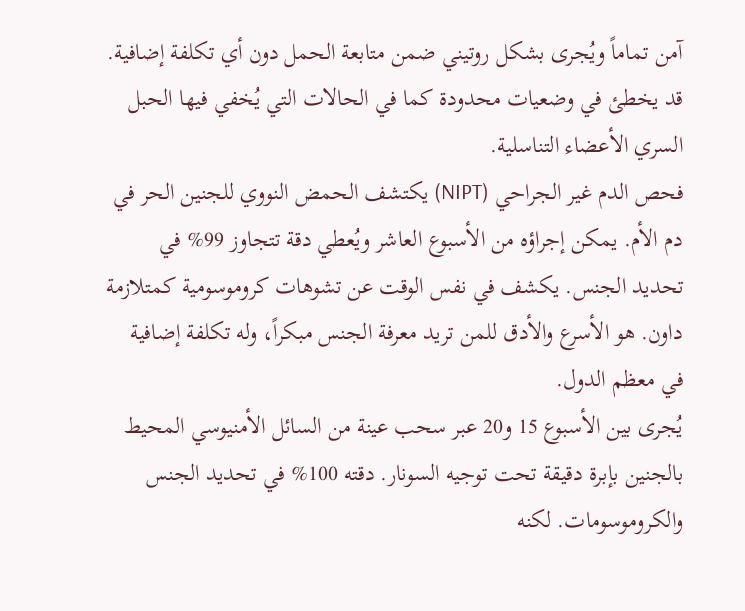آمن تماماً ويُجرى بشكل روتيني ضمن متابعة الحمل دون أي تكلفة إضافية. قد يخطئ في وضعيات محدودة كما في الحالات التي يُخفي فيها الحبل السري الأعضاء التناسلية.
فحص الدم غير الجراحي (NIPT) يكتشف الحمض النووي للجنين الحر في دم الأم. يمكن إجراؤه من الأسبوع العاشر ويُعطي دقة تتجاوز 99% في تحديد الجنس. يكشف في نفس الوقت عن تشوهات كروموسومية كمتلازمة داون. هو الأسرع والأدق للمن تريد معرفة الجنس مبكراً، وله تكلفة إضافية في معظم الدول.
يُجرى بين الأسبوع 15 و20 عبر سحب عينة من السائل الأمنيوسي المحيط بالجنين بإبرة دقيقة تحت توجيه السونار. دقته 100% في تحديد الجنس والكروموسومات. لكنه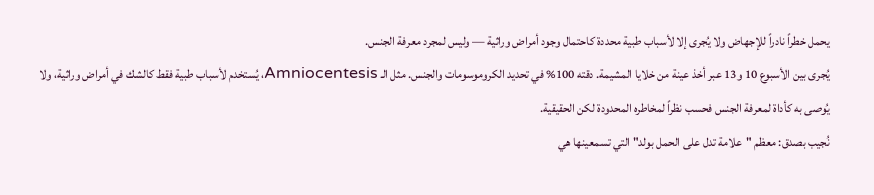يحمل خطراً نادراً للإجهاض ولا يُجرى إلا لأسباب طبية محددة كاحتمال وجود أمراض وراثية — وليس لمجرد معرفة الجنس.
يُجرى بين الأسبوع 10 و13 عبر أخذ عينة من خلايا المشيمة. دقته 100% في تحديد الكروموسومات والجنس. مثل الـ Amniocentesis، يُستخدم لأسباب طبية فقط كالشك في أمراض وراثية، ولا يُوصى به كأداة لمعرفة الجنس فحسب نظراً لمخاطره المحدودة لكن الحقيقية.
نُجيب بصدق: معظم "علامة تدل على الحمل بولد" التي تسمعينها هي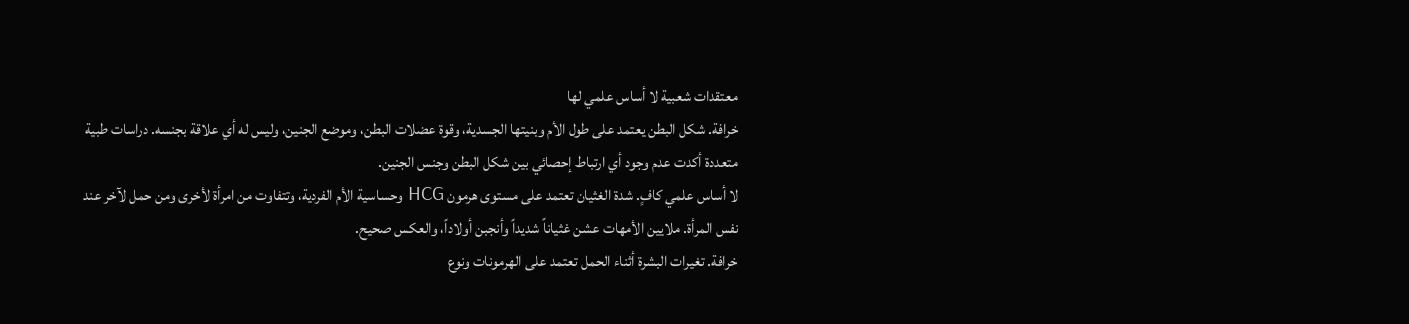معتقدات شعبية لا أساس علمي لها
خرافة. شكل البطن يعتمد على طول الأم وبنيتها الجسدية، وقوة عضلات البطن، وموضع الجنين، وليس له أي علاقة بجنسه. دراسات طبية متعددة أكدت عدم وجود أي ارتباط إحصائي بين شكل البطن وجنس الجنين.
لا أساس علمي كافٍ. شدة الغثيان تعتمد على مستوى هرمون HCG وحساسية الأم الفردية، وتتفاوت من امرأة لأخرى ومن حمل لآخر عند نفس المرأة. ملايين الأمهات عشن غثياناً شديداً وأنجبن أولاداً، والعكس صحيح.
خرافة. تغيرات البشرة أثناء الحمل تعتمد على الهرمونات ونوع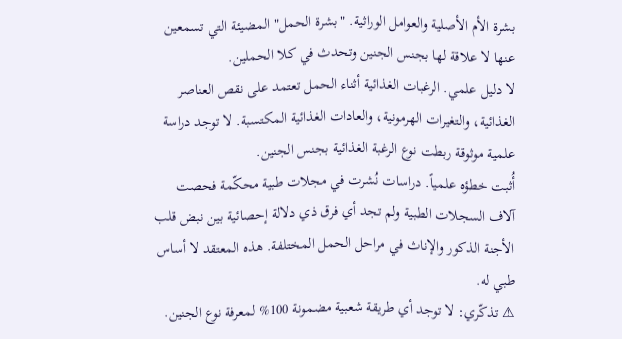بشرة الأم الأصلية والعوامل الوراثية. "بشرة الحمل" المضيئة التي تسمعين عنها لا علاقة لها بجنس الجنين وتحدث في كلا الحملين.
لا دليل علمي. الرغبات الغذائية أثناء الحمل تعتمد على نقص العناصر الغذائية، والتغيرات الهرمونية، والعادات الغذائية المكتسبة. لا توجد دراسة علمية موثوقة ربطت نوع الرغبة الغذائية بجنس الجنين.
أُثبت خطؤه علمياً. دراسات نُشرت في مجلات طبية محكّمة فحصت آلاف السجلات الطبية ولم تجد أي فرق ذي دلالة إحصائية بين نبض قلب الأجنة الذكور والإناث في مراحل الحمل المختلفة. هذه المعتقد لا أساس طبي له.
⚠ تذكّري: لا توجد أي طريقة شعبية مضمونة 100% لمعرفة نوع الجنين.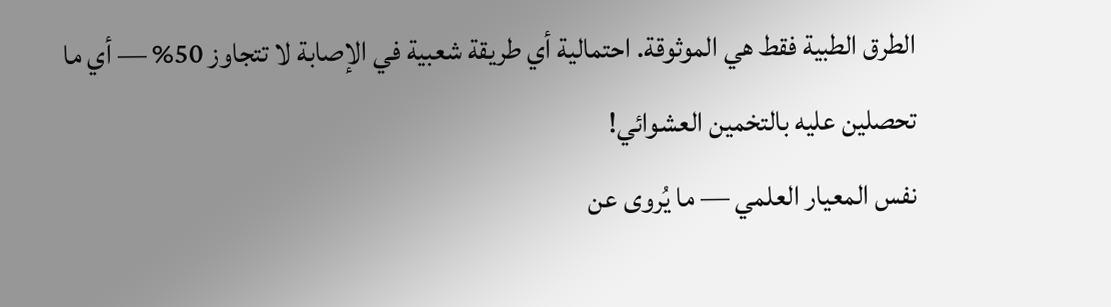الطرق الطبية فقط هي الموثوقة. احتمالية أي طريقة شعبية في الإصابة لا تتجاوز 50% — أي ما تحصلين عليه بالتخمين العشوائي!
نفس المعيار العلمي — ما يُروى عن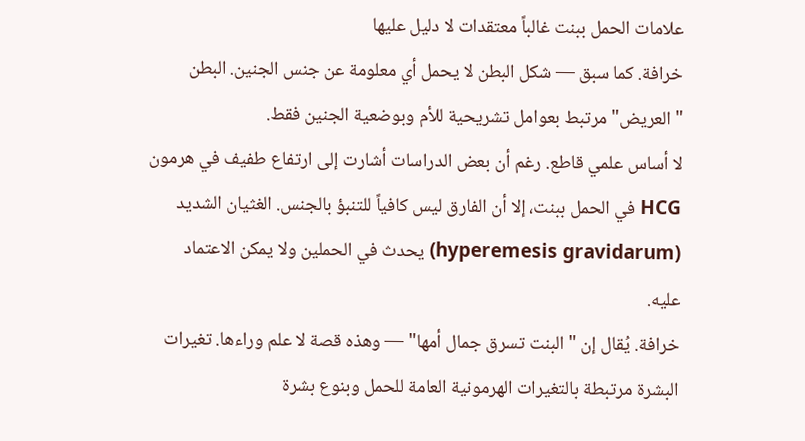علامات الحمل ببنت غالباً معتقدات لا دليل عليها
خرافة. كما سبق — شكل البطن لا يحمل أي معلومة عن جنس الجنين. البطن "العريض" مرتبط بعوامل تشريحية للأم وبوضعية الجنين فقط.
لا أساس علمي قاطع. رغم أن بعض الدراسات أشارت إلى ارتفاع طفيف في هرمون HCG في الحمل ببنت، إلا أن الفارق ليس كافياً للتنبؤ بالجنس. الغثيان الشديد (hyperemesis gravidarum) يحدث في الحملين ولا يمكن الاعتماد عليه.
خرافة. يُقال إن "البنت تسرق جمال أمها" — وهذه قصة لا علم وراءها. تغيرات البشرة مرتبطة بالتغيرات الهرمونية العامة للحمل وبنوع بشرة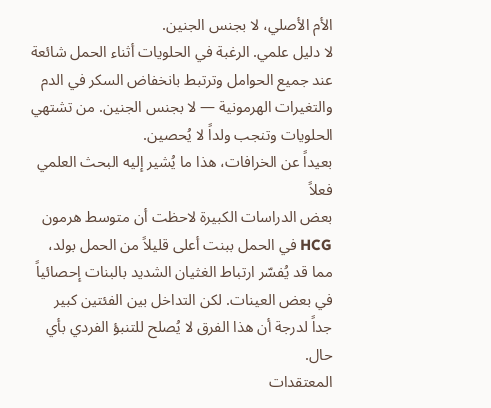الأم الأصلي، لا بجنس الجنين.
لا دليل علمي. الرغبة في الحلويات أثناء الحمل شائعة عند جميع الحوامل وترتبط بانخفاض السكر في الدم والتغيرات الهرمونية — لا بجنس الجنين. من تشتهي الحلويات وتنجب ولداً لا يُحصين.
بعيداً عن الخرافات، هذا ما يُشير إليه البحث العلمي فعلاً
بعض الدراسات الكبيرة لاحظت أن متوسط هرمون HCG في الحمل ببنت أعلى قليلاً من الحمل بولد، مما قد يُفسّر ارتباط الغثيان الشديد بالبنات إحصائياً في بعض العينات. لكن التداخل بين الفئتين كبير جداً لدرجة أن هذا الفرق لا يُصلح للتنبؤ الفردي بأي حال.
المعتقدات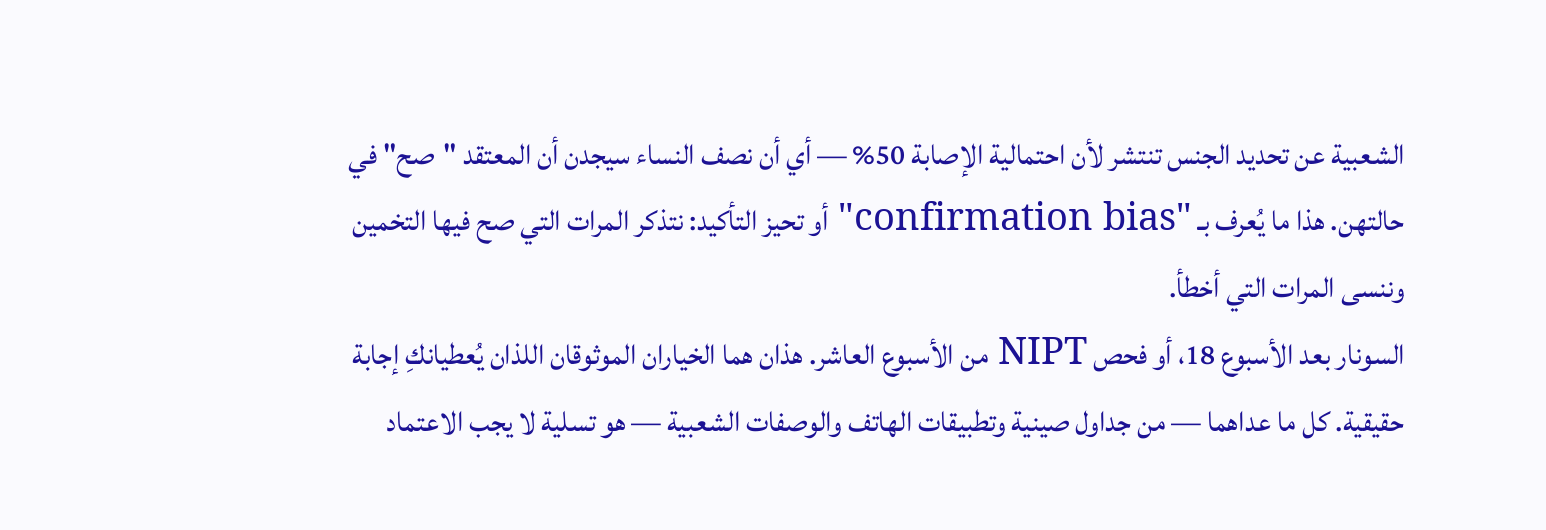الشعبية عن تحديد الجنس تنتشر لأن احتمالية الإصابة 50% — أي أن نصف النساء سيجدن أن المعتقد "صح" في حالتهن. هذا ما يُعرف بـ "confirmation bias" أو تحيز التأكيد: نتذكر المرات التي صح فيها التخمين وننسى المرات التي أخطأ.
السونار بعد الأسبوع 18، أو فحص NIPT من الأسبوع العاشر. هذان هما الخياران الموثوقان اللذان يُعطيانكِ إجابة حقيقية. كل ما عداهما — من جداول صينية وتطبيقات الهاتف والوصفات الشعبية — هو تسلية لا يجب الاعتماد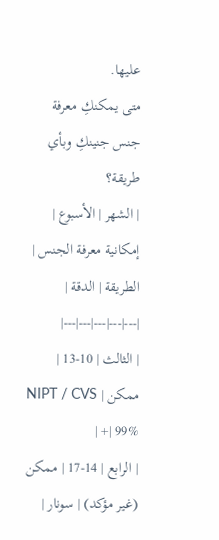عليها.
متى يمكنكِ معرفة جنس جنينكِ وبأي طريقة؟
| الشهر | الأسبوع | إمكانية معرفة الجنس | الطريقة | الدقة |
|---|---|---|---|---|
| الثالث | 10-13 | ممكن | NIPT / CVS | 99%+ |
| الرابع | 14-17 | ممكن (غير مؤكد) | سونار |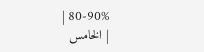80-90% |
| الخامس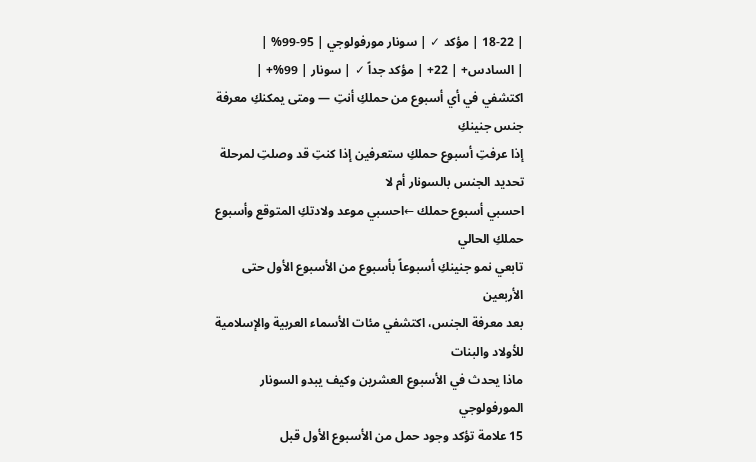| 18-22 | مؤكد ✓ | سونار مورفولوجي | 95-99% |
| السادس+ | 22+ | مؤكد جداً ✓ | سونار | 99%+ |
اكتشفي في أي أسبوع من حملكِ أنتِ — ومتى يمكنكِ معرفة جنس جنينكِ
إذا عرفتِ أسبوع حملكِ ستعرفين إذا كنتِ قد وصلتِ لمرحلة تحديد الجنس بالسونار أم لا
احسبي أسبوع حملك ←احسبي موعد ولادتكِ المتوقع وأسبوع حملكِ الحالي
تابعي نمو جنينكِ أسبوعاً بأسبوع من الأسبوع الأول حتى الأربعين
بعد معرفة الجنس، اكتشفي مئات الأسماء العربية والإسلامية للأولاد والبنات
ماذا يحدث في الأسبوع العشرين وكيف يبدو السونار المورفولوجي
15 علامة تؤكد وجود حمل من الأسبوع الأول قبل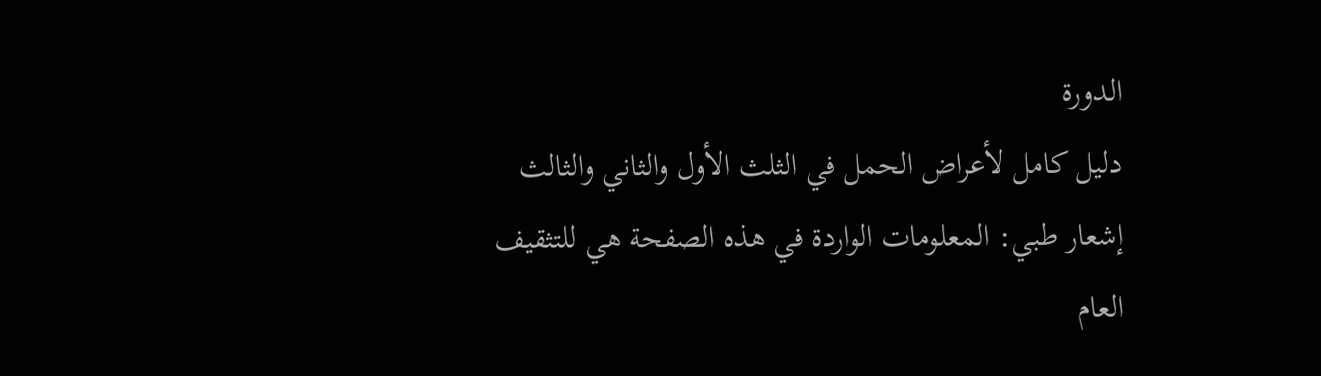الدورة
دليل كامل لأعراض الحمل في الثلث الأول والثاني والثالث
إشعار طبي: المعلومات الواردة في هذه الصفحة هي للتثقيف العام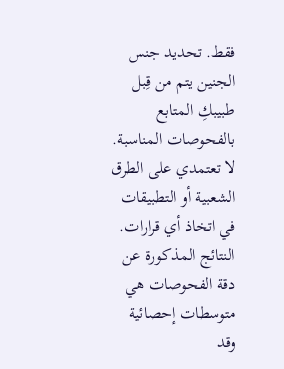فقط. تحديد جنس الجنين يتم من قِبل طبيبكِ المتابع بالفحوصات المناسبة. لا تعتمدي على الطرق الشعبية أو التطبيقات في اتخاذ أي قرارات. النتائج المذكورة عن دقة الفحوصات هي متوسطات إحصائية وقد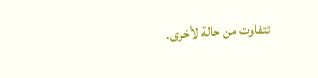تتفاوت من حالة لأخرى.